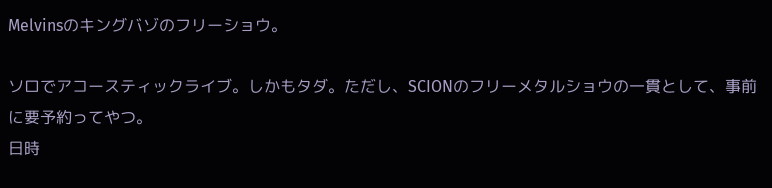Melvinsのキングバゾのフリーショウ。

ソロでアコースティックライブ。しかもタダ。ただし、SCIONのフリーメタルショウの一貫として、事前に要予約ってやつ。
日時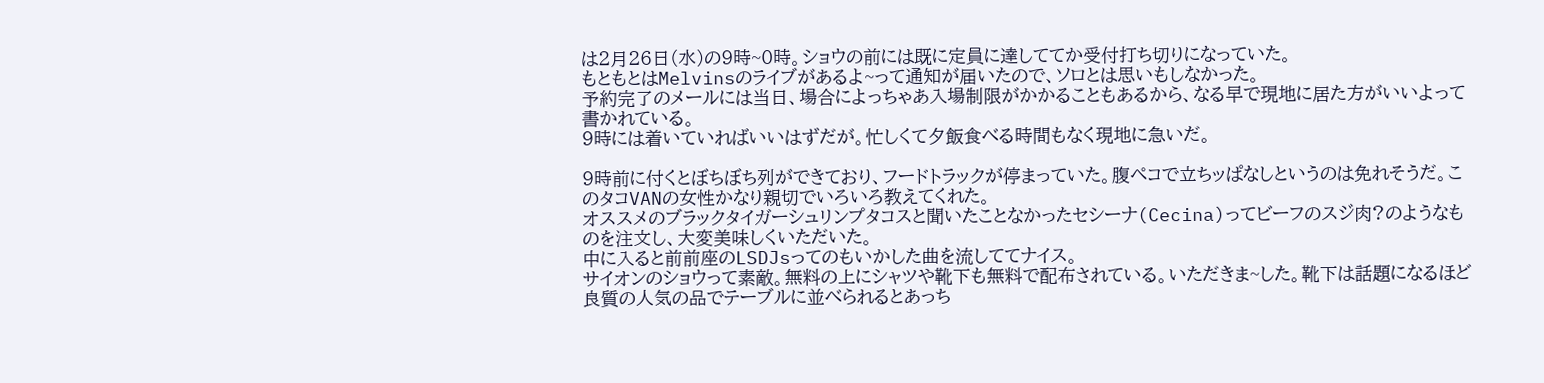は2月26日(水)の9時~0時。ショウの前には既に定員に達しててか受付打ち切りになっていた。
もともとはMelvinsのライブがあるよ~って通知が届いたので、ソロとは思いもしなかった。
予約完了のメールには当日、場合によっちゃあ入場制限がかかることもあるから、なる早で現地に居た方がいいよって書かれている。
9時には着いていればいいはずだが。忙しくて夕飯食べる時間もなく現地に急いだ。

9時前に付くとぼちぼち列ができており、フードトラックが停まっていた。腹ペコで立ちッぱなしというのは免れそうだ。このタコVANの女性かなり親切でいろいろ教えてくれた。
オススメのブラックタイガーシュリンプタコスと聞いたことなかったセシーナ(Cecina)ってビーフのスジ肉?のようなものを注文し、大変美味しくいただいた。
中に入ると前前座のLSDJsってのもいかした曲を流しててナイス。
サイオンのショウって素敵。無料の上にシャツや靴下も無料で配布されている。いただきま~した。靴下は話題になるほど良質の人気の品でテーブルに並べられるとあっち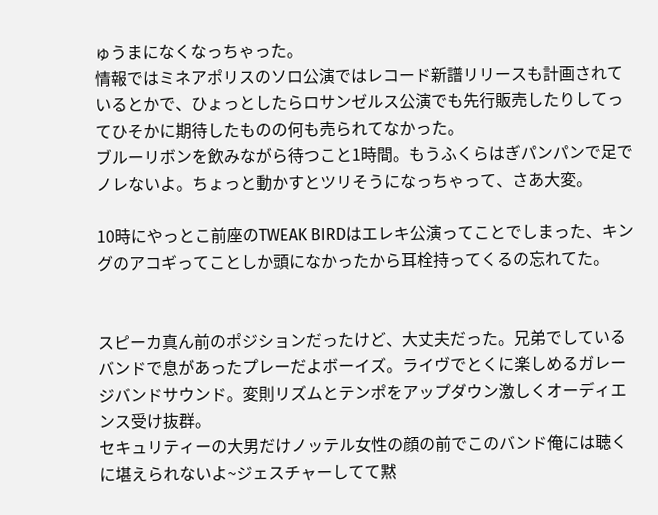ゅうまになくなっちゃった。
情報ではミネアポリスのソロ公演ではレコード新譜リリースも計画されているとかで、ひょっとしたらロサンゼルス公演でも先行販売したりしてってひそかに期待したものの何も売られてなかった。
ブルーリボンを飲みながら待つこと1時間。もうふくらはぎパンパンで足でノレないよ。ちょっと動かすとツリそうになっちゃって、さあ大変。

10時にやっとこ前座のTWEAK BIRDはエレキ公演ってことでしまった、キングのアコギってことしか頭になかったから耳栓持ってくるの忘れてた。


スピーカ真ん前のポジションだったけど、大丈夫だった。兄弟でしているバンドで息があったプレーだよボーイズ。ライヴでとくに楽しめるガレージバンドサウンド。変則リズムとテンポをアップダウン激しくオーディエンス受け抜群。
セキュリティーの大男だけノッテル女性の顔の前でこのバンド俺には聴くに堪えられないよ~ジェスチャーしてて黙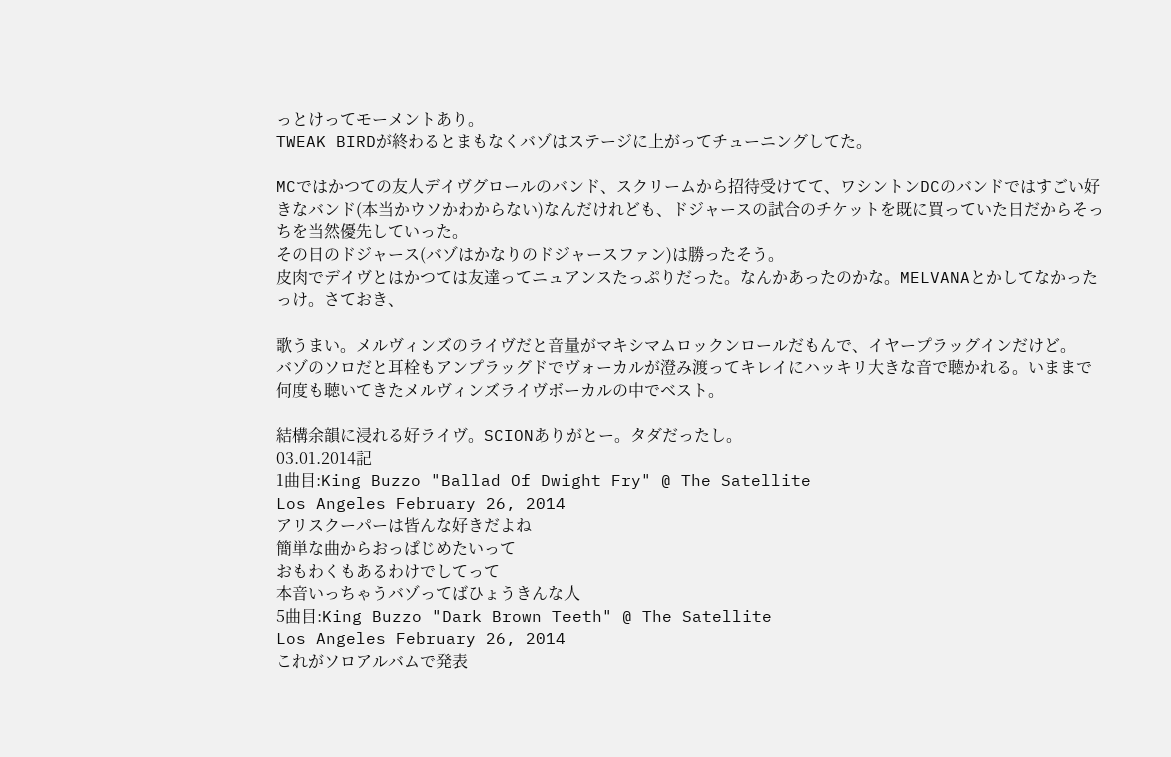っとけってモーメントあり。
TWEAK BIRDが終わるとまもなくバゾはステージに上がってチューニングしてた。

MCではかつての友人デイヴグロールのバンド、スクリームから招待受けてて、ワシントンDCのバンドではすごい好きなバンド(本当かウソかわからない)なんだけれども、ドジャースの試合のチケットを既に買っていた日だからそっちを当然優先していった。
その日のドジャース(バゾはかなりのドジャースファン)は勝ったそう。
皮肉でデイヴとはかつては友達ってニュアンスたっぷりだった。なんかあったのかな。MELVANAとかしてなかったっけ。さておき、

歌うまい。メルヴィンズのライヴだと音量がマキシマムロックンロールだもんで、イヤープラッグインだけど。
バゾのソロだと耳栓もアンプラッグドでヴォーカルが澄み渡ってキレイにハッキリ大きな音で聴かれる。いままで何度も聴いてきたメルヴィンズライヴボーカルの中でベスト。

結構余韻に浸れる好ライヴ。SCIONありがとー。タダだったし。
03.01.2014記
1曲目:King Buzzo "Ballad Of Dwight Fry" @ The Satellite
Los Angeles February 26, 2014
アリスクーパーは皆んな好きだよね
簡単な曲からおっぱじめたいって
おもわくもあるわけでしてって
本音いっちゃうバゾってばひょうきんな人
5曲目:King Buzzo "Dark Brown Teeth" @ The Satellite
Los Angeles February 26, 2014
これがソロアルバムで発表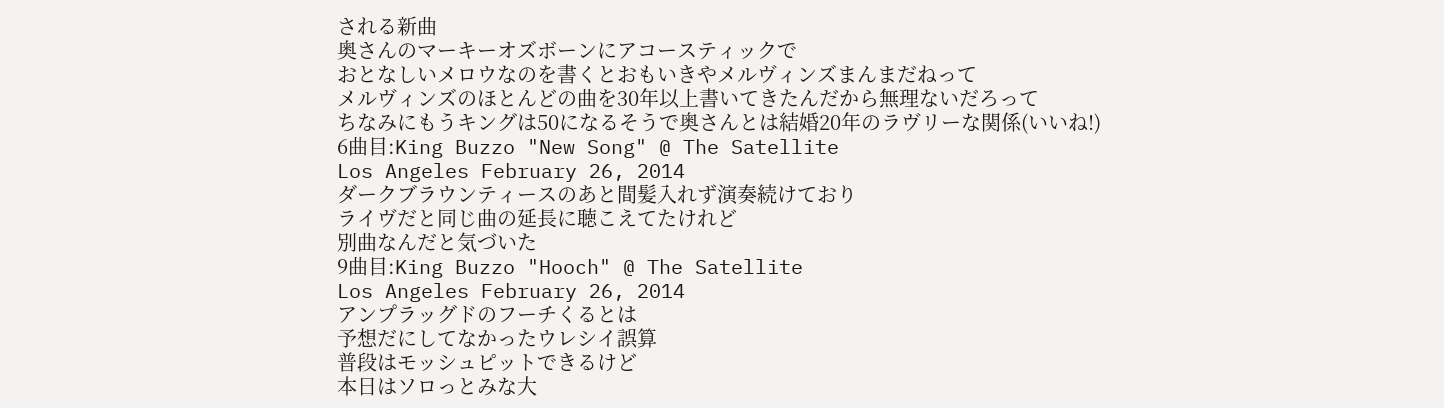される新曲
奥さんのマーキーオズボーンにアコースティックで
おとなしいメロウなのを書くとおもいきやメルヴィンズまんまだねって
メルヴィンズのほとんどの曲を30年以上書いてきたんだから無理ないだろって
ちなみにもうキングは50になるそうで奥さんとは結婚20年のラヴリーな関係(いいね!)
6曲目:King Buzzo "New Song" @ The Satellite
Los Angeles February 26, 2014
ダークブラウンティースのあと間髪入れず演奏続けており
ライヴだと同じ曲の延長に聴こえてたけれど
別曲なんだと気づいた
9曲目:King Buzzo "Hooch" @ The Satellite
Los Angeles February 26, 2014
アンプラッグドのフーチくるとは
予想だにしてなかったウレシイ誤算
普段はモッシュピットできるけど
本日はソロっとみな大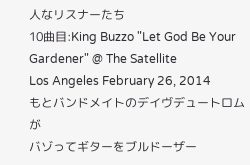人なリスナーたち
10曲目:King Buzzo "Let God Be Your Gardener" @ The Satellite
Los Angeles February 26, 2014
もとバンドメイトのデイヴデュートロムが
バゾってギターをブルドーザー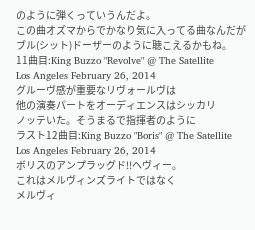のように弾くっていうんだよ。
この曲オズマからでかなり気に入ってる曲なんだが
ブル(シット)ドーザーのように聴こえるかもね。
11曲目:King Buzzo "Revolve" @ The Satellite
Los Angeles February 26, 2014
グルーヴ感が重要なリヴォールヴは
他の演奏パートをオーディエンスはシッカリ
ノッテいた。そうまるで指揮者のように
ラスト12曲目:King Buzzo "Boris" @ The Satellite
Los Angeles February 26, 2014
ボリスのアンプラッグド!!ヘヴィー。
これはメルヴィンズライトではなく
メルヴィ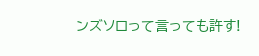ンズソロって言っても許す!